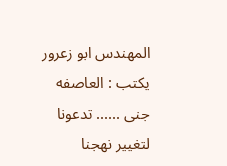المهندس ابو زعرور يكتب : العاصفه جنى ...... تدعونا لتغيير نهجنا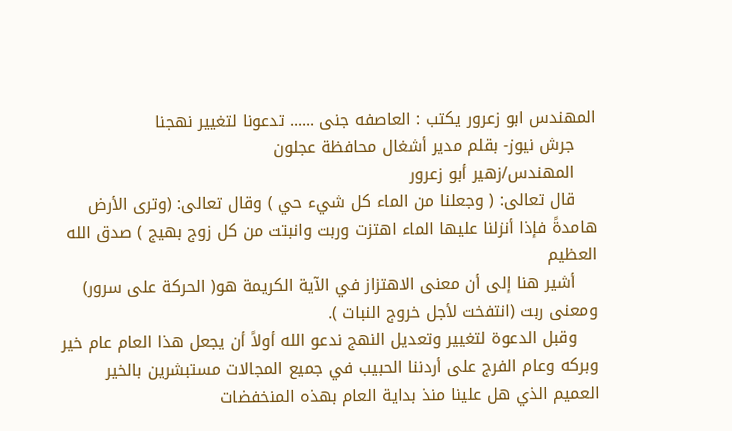المهندس ابو زعرور يكتب : العاصفه جنى ...... تدعونا لتغيير نهجنا
    جرش نيوز- بقلم مدير أشغال محافظة عجلون
    المهندس/زهير أبو زعرور
    قال تعالى: ( وجعلنا من الماء كل شيء حي ) وقال تعالى: (وترى الأرض هامدةً فإذا أنزلنا عليها الماء اهتزت وربت وانبتت من كل زوج بهيج ) صدق الله العظيم
    أشير هنا إلى أن معنى الاهتزاز في الآية الكريمة هو( الحركة على سرور) ومعنى ربت (انتفخت لأجل خروج النبات ).
    وقبل الدعوة لتغيير وتعديل النهج ندعو الله أولاً أن يجعل هذا العام عام خير وبركه وعام الفرج على أردننا الحبيب في جميع المجالات مستبشرين بالخير العميم الذي هل علينا منذ بداية العام بهذه المنخفضات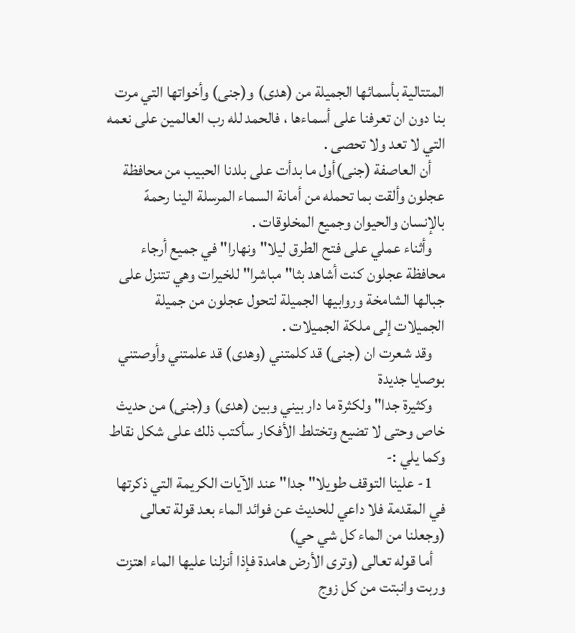المتتالية بأسمائها الجميلة من (هدى) و(جنى) وأخواتها التي مرت بنا دون ان تعرفنا على أسماءها ، فالحمد لله رب العالمين على نعمه التي لا تعد ولا تحصى .
    أن العاصفة (جنى)أول ما بدأت على بلدنا الحبيب من محافظة عجلون وألقت بما تحمله من أمانة السماء المرسلة الينا رحمهً بالإنسان والحيوان وجميع المخلوقات .
    وأثناء عملي على فتح الطرق ليلا" ونهارا" في جميع أرجاء محافظة عجلون كنت أشاهد بثا" مباشرا" للخيرات وهي تتنزل على جبالها الشامخة وروابيها الجميلة لتحول عجلون من جميلة الجميلات إلى ملكة الجميلات .
    وقد شعرت ان (جنى) قد كلمتني (وهدى) قد علمتني وأوصتني بوصايا جديدة
    وكثيرة جدا" ولكثرة ما دار بيني وبين (هدى) و(جنى) من حديث خاص وحتى لا تضيع وتختلط الأفكار سأكتب ذلك على شكل نقاط وكما يلي :-
    1- علينا التوقف طويلا" جدا" عند الآيات الكريمة التي ذكرتها في المقدمة فلا داعي للحديث عن فوائد الماء بعد قولة تعالى (وجعلنا من الماء كل شي حي)
    أما قوله تعالى (وترى الأرض هامدة فإذا أنزلنا عليها الماء اهتزت وربت وانبتت من كل زوج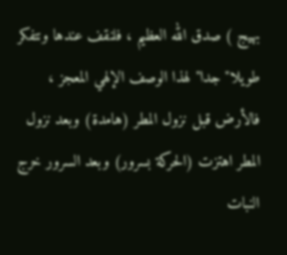بهيج ) صدق الله العظيم ، فلنقف عندها ونتفكر طويلا" جدا" لهذا الوصف الإلهي المعجز ، فالأرض قبل نزول المطر (هامدة) وبعد نزول المطر اهتزت (الحركة بسرور) وبعد السرور خرج النبات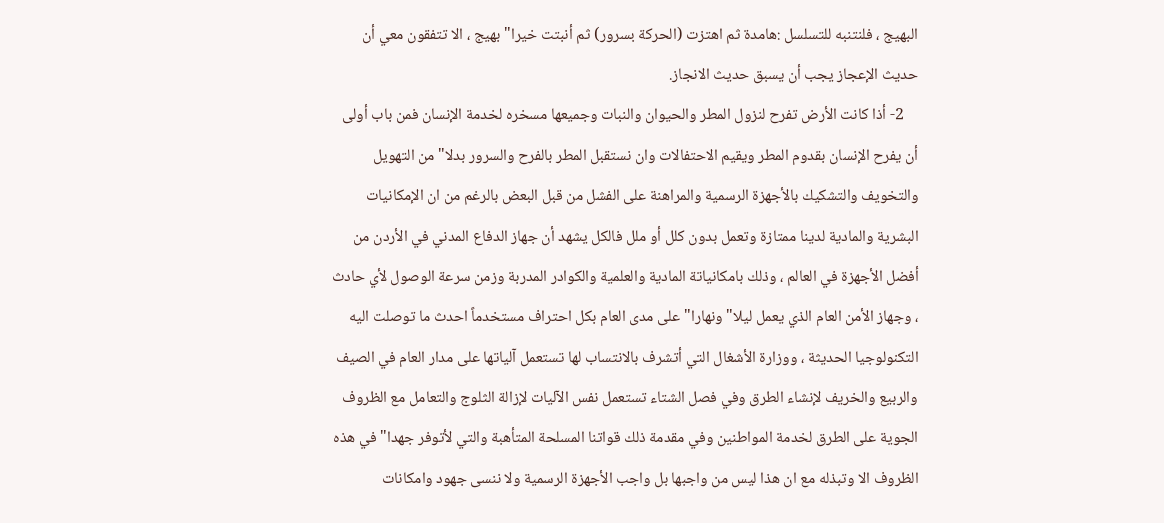البهيج ، فلنتنبه للتسلسل :هامدة ثم اهتزت (الحركة بسرور) ثم أنبتت خيرا" بهيج ، الا تتفقون معي أن حديث الإعجاز يجب أن يسبق حديث الانجاز.
    2- أذا كانت الأرض تفرح لنزول المطر والحيوان والنبات وجميعها مسخره لخدمة الإنسان فمن باب أولى أن يفرح الإنسان بقدوم المطر ويقيم الاحتفالات وان نستقبل المطر بالفرح والسرور بدلا" من التهويل والتخويف والتشكيك بالأجهزة الرسمية والمراهنة على الفشل من قبل البعض بالرغم من ان الإمكانيات البشرية والمادية لدينا ممتازة وتعمل بدون كلل أو ملل فالكل يشهد أن جهاز الدفاع المدني في الأردن من أفضل الأجهزة في العالم ، وذلك بامكانياتة المادية والعلمية والكوادر المدربة وزمن سرعة الوصول لأي حادث ، وجهاز الأمن العام الذي يعمل ليلا" ونهارا" على مدى العام بكل احتراف مستخدماً احدث ما توصلت اليه التكنولوجيا الحديثة ، ووزارة الأشغال التي أتشرف بالانتساب لها تستعمل آلياتها على مدار العام في الصيف والربيع والخريف لإنشاء الطرق وفي فصل الشتاء تستعمل نفس الآليات لإزالة الثلوج والتعامل مع الظروف الجوية على الطرق لخدمة المواطنين وفي مقدمة ذلك قواتنا المسلحة المتأهبة والتي لأتوفر جهدا" في هذه الظروف الا وتبذله مع ان هذا ليس من واجبها بل واجب الأجهزة الرسمية ولا ننسى جهود وامكانات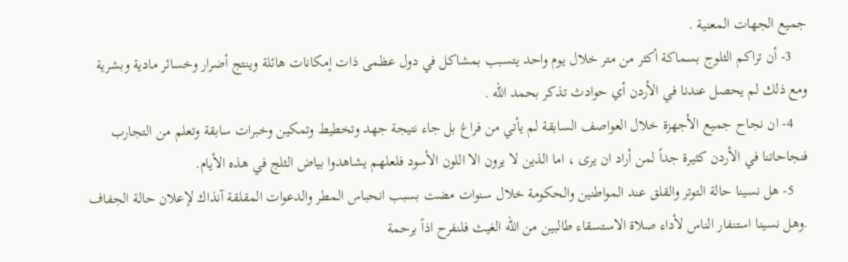جميع الجهات المعنية .
    3- أن تراكم الثلوج بسماكة أكثر من متر خلال يوم واحد يتسبب بمشاكل في دول عظمى ذات إمكانات هائلة وينتج أضرار وخسائر مادية وبشرية ومع ذلك لم يحصل عندنا في الأردن أي حوادث تذكر بحمد الله .
    4- ان نجاح جميع الأجهزة خلال العواصف السابقة لم يأتي من فراغ بل جاء نتيجة جهد وتخطيط وتمكين وخبرات سابقة وتعلم من التجارب فنجاحاتنا في الأردن كثيرة جداً لمن أراد ان يرى ، اما الذين لا يرون الا اللون الأسود فلعلهم يشاهدوا بياض الثلج في هذه الأيام.
    5- هل نسينا حالة التوتر والقلق عند المواطنين والحكومة خلال سنوات مضت بسبب انحباس المطر والدعوات المقلقة آنذاك لإعلان حالة الجفاف .وهل نسينا استنفار الناس لأداء صلاة الاستسقاء طالبين من الله الغيث فلنفرح اذاً برحمة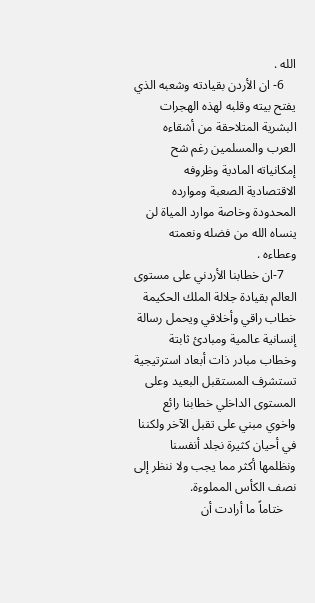الله .
    6- ان الأردن بقيادته وشعبه الذي يفتح بيته وقلبه لهذه الهجرات البشرية المتلاحقة من أشقاءه العرب والمسلمين رغم شح إمكانياته المادية وظروفه الاقتصادية الصعبة وموارده المحدودة وخاصة موارد المياة لن ينساه الله من فضله ونعمته وعطاءه .
    7-ان خطابنا الأردني على مستوى العالم بقيادة جلالة الملك الحكيمة خطاب راقي وأخلاقي ويحمل رسالة إنسانية عالمية ومبادئ ثابتة وخطاب مبادر ذات أبعاد استرتيجية تستشرف المستقبل البعيد وعلى المستوى الداخلي خطابنا رائع واخوي مبني على تقبل الآخر ولكننا في أحيان كثيرة نجلد أنفسنا ونظلمها أكثر مما يجب ولا ننظر إلى نصف الكأس المملوءة.
    ختاماً ما أرادت أن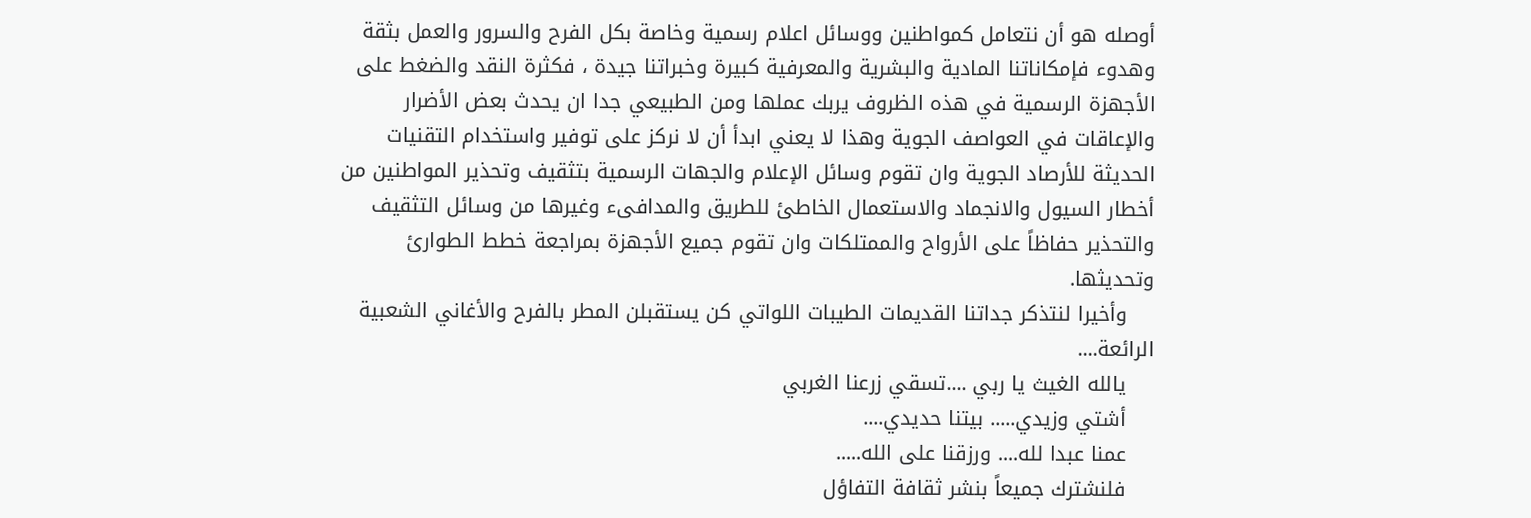أوصله هو أن نتعامل كمواطنين ووسائل اعلام رسمية وخاصة بكل الفرح والسرور والعمل بثقة وهدوء فإمكاناتنا المادية والبشرية والمعرفية كبيرة وخبراتنا جيدة ، فكثرة النقد والضغط على الأجهزة الرسمية في هذه الظروف يربك عملها ومن الطبيعي جدا ان يحدث بعض الأضرار والإعاقات في العواصف الجوية وهذا لا يعني ابدأ أن لا نركز على توفير واستخدام التقنيات الحديثة للأرصاد الجوية وان تقوم وسائل الإعلام والجهات الرسمية بتثقيف وتحذير المواطنين من أخطار السيول والانجماد والاستعمال الخاطئ للطريق والمدافىء وغيرها من وسائل التثقيف والتحذير حفاظاً على الأرواح والممتلكات وان تقوم جميع الأجهزة بمراجعة خطط الطوارئ وتحديثها.
    وأخيرا لنتذكر جداتنا القديمات الطيبات اللواتي كن يستقبلن المطر بالفرح والأغاني الشعبية الرائعة....
    يالله الغيث يا ربي ....تسقي زرعنا الغربي
    أشتي وزيدي..... بيتنا حديدي....
    عمنا عبدا لله.... ورزقنا على الله.....
    فلنشترك جميعاً بنشر ثقافة التفاؤل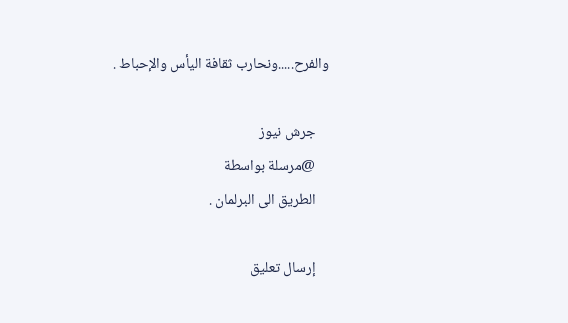والفرح.....ونحارب ثقافة اليأس والإحباط .

    جرش نيوز
    @مرسلة بواسطة
    الطريق الى البرلمان .

    إرسال تعليق